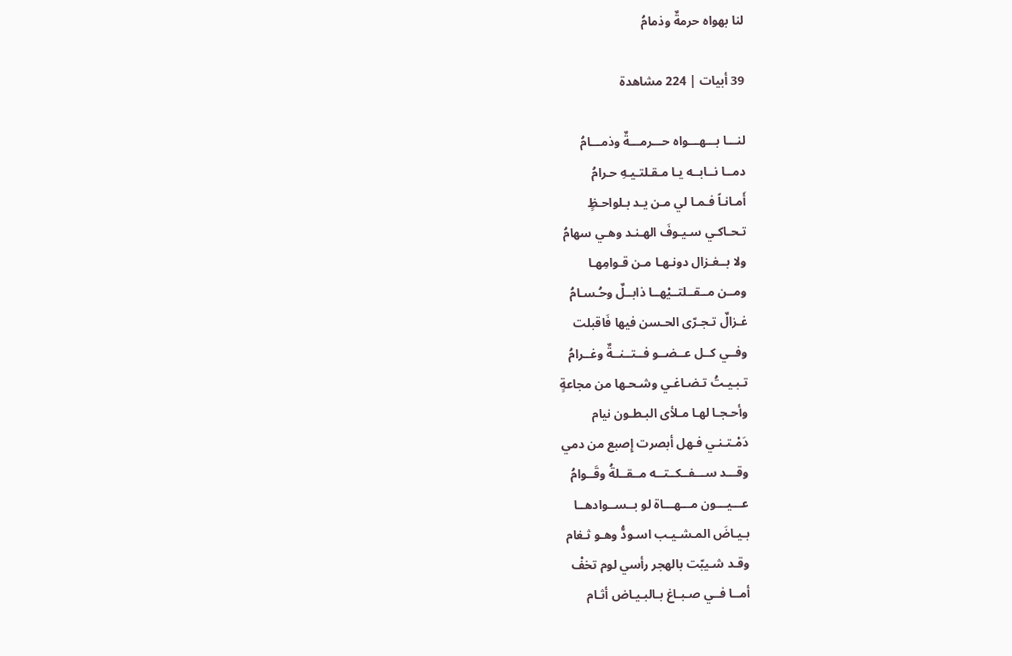لنا بهواه حرمةٌ وذمامُ

39 أبيات | 224 مشاهدة

لنـــا بـــهـــواه حـــرمـــةٌ وذمـــامُ
دمــا نــابــه يـا مـقـلتـيـهِ حـرامُ
أَمـانـاً فـمـا لي مـن يـد بـلواحـظٍ
تـحـاكـي سـيـوفَ الهـنـد وهـي سهامُ
ولا بــغـزال دونـهـا مـن قـوامِهـا
ومــن مــقــلتــيْهــا ذابــلٌ وحُـسـامُ
غـزالٌ تـجـرّى الحـسن فيها فَاقبلت
وفــي كــل عــضــو فــتــنــةٌ وغــرامُ
تـبـيـتُ تـضـاغـي وشـحـها من مجاعةٍ
وأحـجـا لهـا مـلأى البـطـون نيام
دَمْـتـنـي فـهل أبصرت إِصبع من دمي
وقـــد ســـفــكــتــه مــقــلةُ وقَــوامُ
عـــيـــون مـــهـــاة لو بــســوادهــا
بـيـاضَ المـشـيـب اسـودُّ وهـو ثـغام
وقـد شـيبّت بالهجر رأسي لوم تخفْ
أمــا فــي صـبـاغ بـالبـيـاض أثـام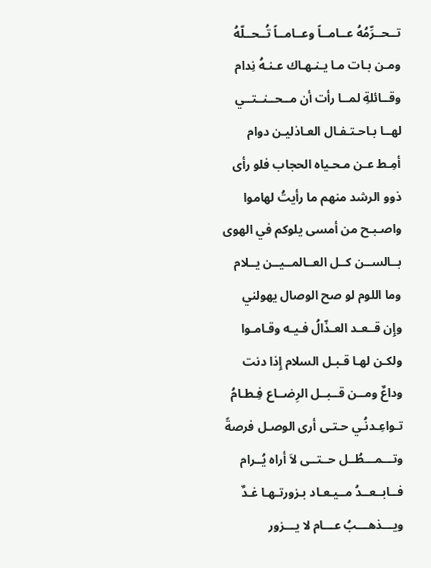تــحــرِّمُهُ عــامــاً وعــامــاً تُــحــلّهُ
ومـن بـات مـا يـنـهـاك عـنـهُ نِدام
وقــائلةِ لمــا رأت أن مــحــنــتــي
لهــا بـاحـتـفـال العـاذليـن دوام
أمِـط عـن مـحـياه الحجاب فلو رأى
ذوو الرشد منهم ما رأيتُ لهاموا
واصـبـح من أمسى يلوكم في الهوى
بــالســن كــل العــالمــيــن يــلام
وما اللوم لو صح الوصال يهولني
وإِن قــعـد العـذّالُ فـيـه وقـامـوا
ولكـن لهـا قـبـل السلام إِذا دنت
وداعٌ ومــن قــبــل الرِضــاع فِـطـامُ
تـواعِـدنُـي حـتـى أرى الوصـل فرصةً
وتـــمـــطُــل حــتــى لاَ أراه يُــرام
فــابــعــدُ مــيـعـاد بـزورتـهـا غـدٌ
ويـــذهـــبُ عـــام لا يـــزور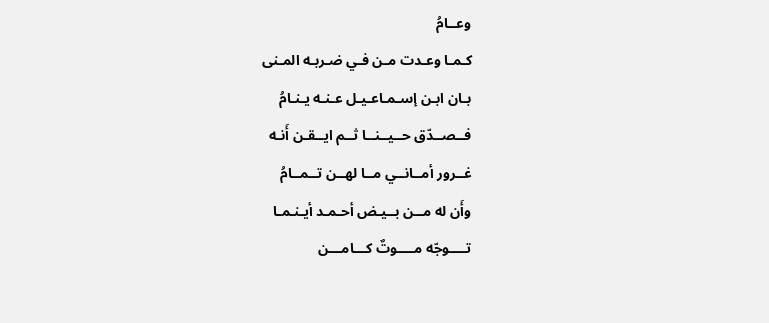وعــامُ
كـمـا وعـدت مـن فـي ضـربـه المـنى
بـان ابـن إسـمـاعـيـل عـنـه يـنـامُ
فــصــدّق حــيــنــا ثــم ايــقـن أَنـه
غــرور أمــانــي مــا لهــن تــمــامُ
وأَن له مــن بــيـض أحـمـد أيـنـمـا
تــــوجّه مــــوتٌ كـــامـــن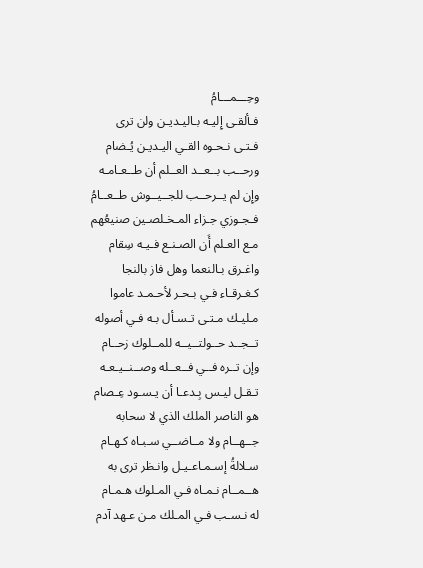وحِـــمـــامُ
فـألقـى إِليـه بـاليـديـن ولن ترى
فـتـى نـحـوه القـي اليـديـن يُـضام
ورحــب بــعــد العــلم أن طــعـامـه
وإِن لم يــرحــب للجــيــوش طــعــامُ
فـجـوزي جـزاء المـخـلصـين صنيعُهم
مـع العـلم أَن الصـنـع فـيـه سِقام
واغـرق بـالنعما وهل فاز بالنجا
كـغـرقـاء فـي بـحـر لأحـمـد عاموا
مـليـك مـتـى تـسـأل بـه فـي أصوله
تــجــد حــولتــيــه للمــلوك زحــام
وإن تــره فــي فــعــله وصــنــيـعـه
تـقـل ليـس بِـدعـا أن يـسـود عِـصام
هو الناصر الملك الذي لا سحابه
جــهــام ولا مــاضــي سـبـاه كـهـام
سـلالةُ إسـمـاعـيـل وانـظر ترى به
هــمــام نـمـاه فـي المـلوك هـمـام
له نـسـب فـي المـلك مـن عـهد آدم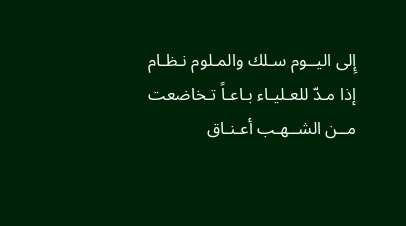إِلى اليــوم سـلك والمـلوم نـظـام
إذا مـدّ للعـليـاء بـاعـاً تـخاضعت
مــن الشــهـب أعـنـاق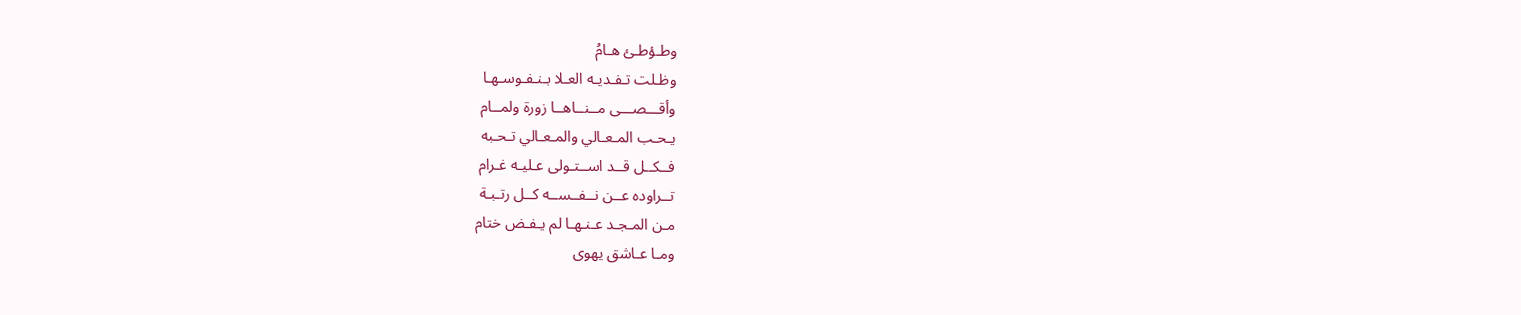وطـؤطـئ هـامُ
وظـلت تـفـديـه العـلا بـنـفـوسـهـا
وأقـــصـــى مــنــاهــا زورة ولمــام
يـحـب المـعـالي والمـعـالي تـحـبه
فــكــل قــد اســتـولى عـليـه غـرام
تــراوده عــن نــفــســه كــل رتـبـة
مـن المـجـد عـنـهـا لم يـفـض ختام
ومـا عـاشق يهوى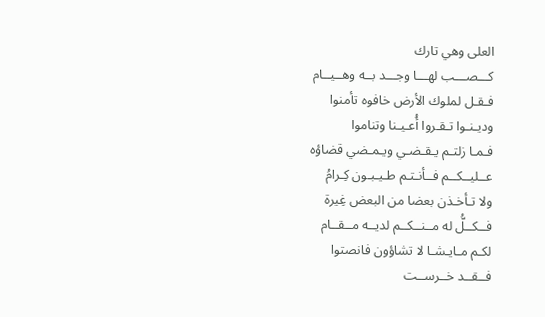العلى وهي تارك
كـــصـــب لهـــا وجـــد بــه وهــيــام
فـقـل لملوك الأرض خافوه تأمنوا
وديـنـوا تـقـروا أُعـيـنا وتناموا
فـمـا زلتـم يـقـضـي ويـمـضي قضاؤه
عــليــكــم فــأنـتـم طـيـبـون كِـرامُ
ولا تـأخـذن بعضا من البعض غِيرة
فــكــلُّ له مــنــكــم لديــه مــقــام
لكـم مـايـشـا لا تشاؤون فانصتوا
فــقــد خــرســت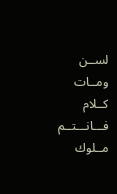لســن ومــات كــلام
فـــانـــتــم مــلوك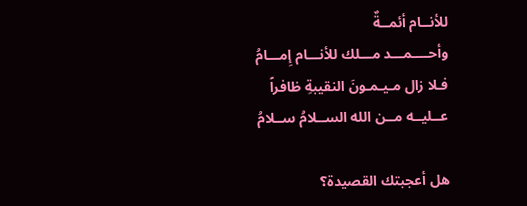للأنــام أئمــةٌ
وأحــــمـــد مـــلك للأنـــام إِمـــامُ
فـلا زال مـيـمـونَ النقيبةِ ظافراً
عــليــه مــن الله الســلامُ ســلامُ

هل أعجبتك القصيدة؟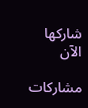شاركها الآن

مشاركات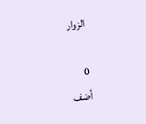الزوار

0
أضف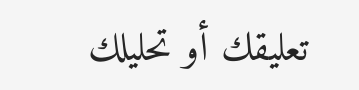تعليقك أو تحليلك